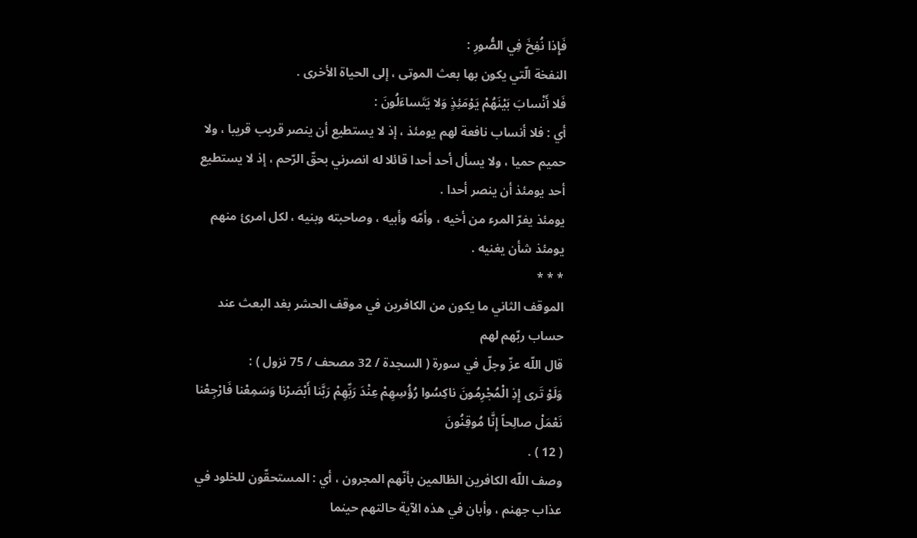فَإِذا نُفِخَ فِي الصُّورِ :
النفخة الّتي يكون بها بعث الموتى ، إلى الحياة الأخرى .
فَلا أَنْسابَ بَيْنَهُمْ يَوْمَئِذٍ وَلا يَتَساءَلُونَ :
أي : فلا أنساب نافعة لهم يومئذ ، إذ لا يستطيع أن ينصر قريب قريبا ، ولا حميم حميا ، ولا يسأل أحد أحدا قائلا له انصرني بحقّ الرّحم ، إذ لا يستطيع أحد يومئذ أن ينصر أحدا .
يومئذ يفرّ المرء من أخيه ، وأمّه وأبيه ، وصاحبته وبنيه ، لكل امرئ منهم يومئذ شأن يغنيه .
* * *
الموقف الثاني ما يكون من الكافرين في موقف الحشر بغد البعث عند حساب ربّهم لهم
قال اللّه عزّ وجلّ في سورة ( السجدة / 32 مصحف / 75 نزول ) :
وَلَوْ تَرى إِذِ الْمُجْرِمُونَ ناكِسُوا رُؤُسِهِمْ عِنْدَ رَبِّهِمْ رَبَّنا أَبْصَرْنا وَسَمِعْنا فَارْجِعْنا نَعْمَلْ صالِحاً إِنَّا مُوقِنُونَ
( 12 ) .
وصف اللّه الكافرين الظالمين بأنّهم المجرون ، أي : المستحقّون للخلود في عذاب جهنم ، وأبان في هذه الآية حالتهم حينما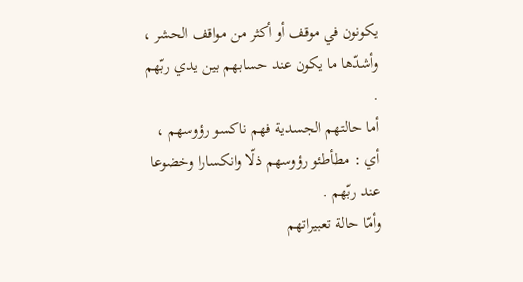يكونون في موقف أو أكثر من مواقف الحشر ، وأشدّها ما يكون عند حسابهم بين يدي ربّهم .
أما حالتهم الجسدية فهم ناكسو رؤوسهم ، أي : مطأطئو رؤوسهم ذلّا وانكسارا وخضوعا عند ربّهم .
وأمّا حالة تعبيراتهم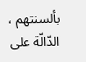بألسنتهم ، الدّالّة على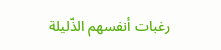رغبات أنفسهم الذّليلة